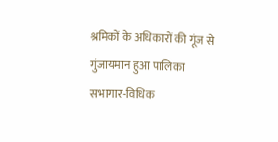श्रमिकों के अधिकारों की गूंज से गुंजायमान हुआ पालिका सभागार-विधिक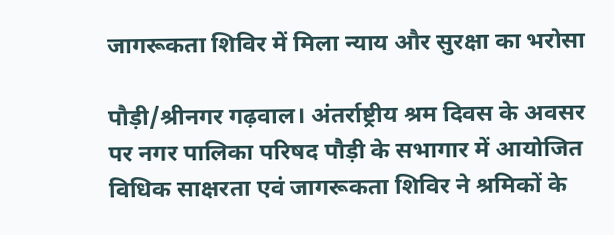जागरूकता शिविर में मिला न्याय और सुरक्षा का भरोसा

पौड़ी/श्रीनगर गढ़वाल। अंतर्राष्ट्रीय श्रम दिवस के अवसर पर नगर पालिका परिषद पौड़ी के सभागार में आयोजित विधिक साक्षरता एवं जागरूकता शिविर ने श्रमिकों के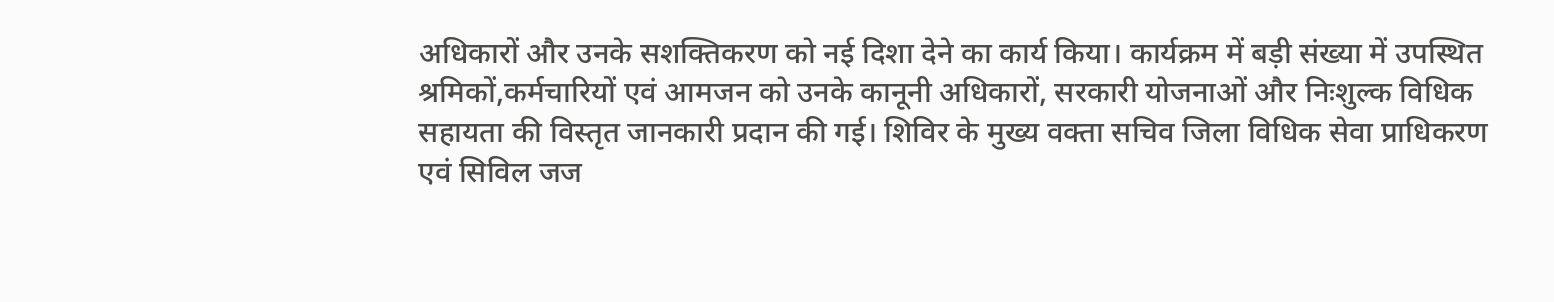अधिकारों और उनके सशक्तिकरण को नई दिशा देने का कार्य किया। कार्यक्रम में बड़ी संख्या में उपस्थित श्रमिकों,कर्मचारियों एवं आमजन को उनके कानूनी अधिकारों, सरकारी योजनाओं और निःशुल्क विधिक सहायता की विस्तृत जानकारी प्रदान की गई। शिविर के मुख्य वक्ता सचिव जिला विधिक सेवा प्राधिकरण एवं सिविल जज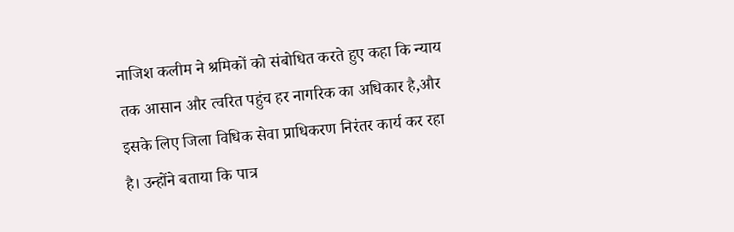नाजिश कलीम ने श्रमिकों को संबोधित करते हुए कहा कि न्याय तक आसान और त्वरित पहुंच हर नागरिक का अधिकार है,और इसके लिए जिला विधिक सेवा प्राधिकरण निरंतर कार्य कर रहा है। उन्होंने बताया कि पात्र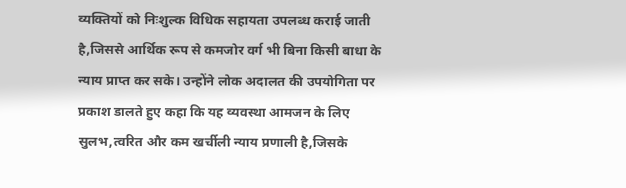व्यक्तियों को निःशुल्क विधिक सहायता उपलब्ध कराई जाती है,जिससे आर्थिक रूप से कमजोर वर्ग भी बिना किसी बाधा के न्याय प्राप्त कर सके। उन्होंने लोक अदालत की उपयोगिता पर प्रकाश डालते हुए कहा कि यह व्यवस्था आमजन के लिए सुलभ,त्वरित और कम खर्चीली न्याय प्रणाली है,जिसके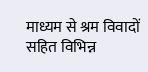माध्यम से श्रम विवादों सहित विभिन्न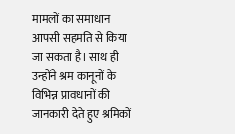मामलों का समाधान आपसी सहमति से किया जा सकता है। साथ ही उन्होंने श्रम कानूनों के विभिन्न प्रावधानों की जानकारी देते हुए श्रमिकों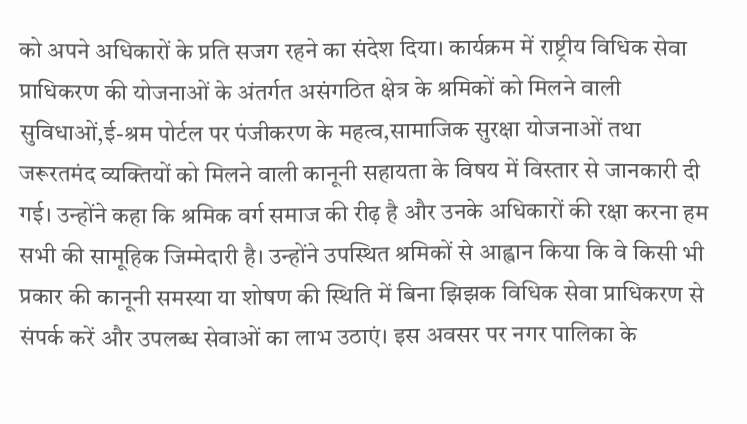को अपने अधिकारों के प्रति सजग रहने का संदेश दिया। कार्यक्रम में राष्ट्रीय विधिक सेवा प्राधिकरण की योजनाओं के अंतर्गत असंगठित क्षेत्र के श्रमिकों को मिलने वाली सुविधाओं,ई-श्रम पोर्टल पर पंजीकरण के महत्व,सामाजिक सुरक्षा योजनाओं तथा जरूरतमंद व्यक्तियों को मिलने वाली कानूनी सहायता के विषय में विस्तार से जानकारी दी गई। उन्होंने कहा कि श्रमिक वर्ग समाज की रीढ़ है और उनके अधिकारों की रक्षा करना हम सभी की सामूहिक जिम्मेदारी है। उन्होंने उपस्थित श्रमिकों से आह्वान किया कि वे किसी भी प्रकार की कानूनी समस्या या शोषण की स्थिति में बिना झिझक विधिक सेवा प्राधिकरण से संपर्क करें और उपलब्ध सेवाओं का लाभ उठाएं। इस अवसर पर नगर पालिका के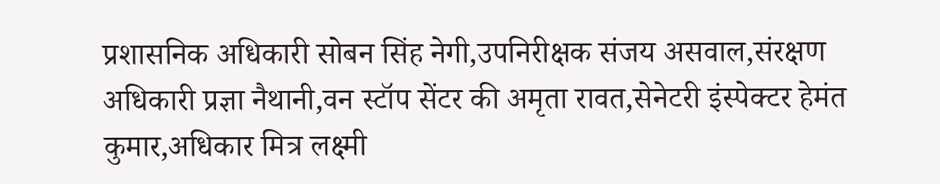प्रशासनिक अधिकारी सोबन सिंह नेगी,उपनिरीक्षक संजय असवाल,संरक्षण अधिकारी प्रज्ञा नैथानी,वन स्टॉप सेंटर की अमृता रावत,सेनेटरी इंस्पेक्टर हेमंत कुमार,अधिकार मित्र लक्ष्मी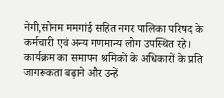नेगी,सोनम ममगांई सहित नगर पालिका परिषद के कर्मचारी एवं अन्य गणमान्य लोग उपस्थित रहे। कार्यक्रम का समापन श्रमिकों के अधिकारों के प्रति जागरूकता बढ़ाने और उन्हें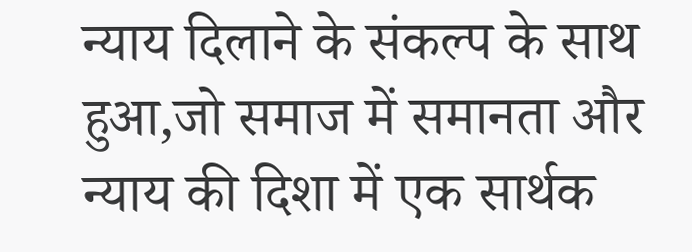न्याय दिलाने के संकल्प के साथ हुआ,जो समाज में समानता और न्याय की दिशा में एक सार्थक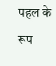पहल के रूप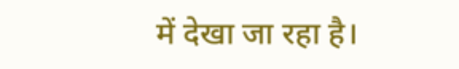में देखा जा रहा है।